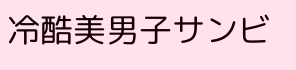冷酷美男子サンビ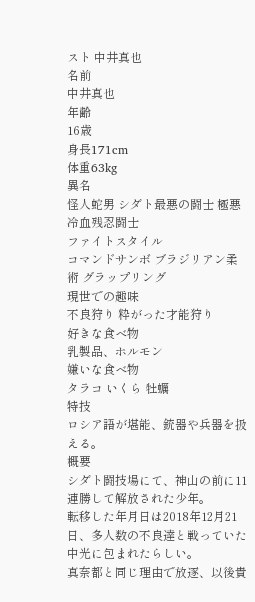スト 中井真也
名前
中井真也
年齢
16歳
身長171cm
体重63kg
異名
怪人蛇男 シダト最悪の闘士 極悪冷血残忍闘士
ファイトスタイル
コマンドサンボ ブラジリアン柔術 グラップリング
現世での趣味
不良狩り 粋がった才能狩り
好きな食べ物
乳製品、ホルモン
嫌いな食べ物
タラコ いくら 牡蠣
特技
ロシア語が堪能、銃器や兵器を扱える。
概要
シダト闘技場にて、神山の前に11連勝して解放された少年。
転移した年月日は2018年12月21日、多人数の不良達と戦っていた中光に包まれたらしい。
真奈都と同じ理由で放逐、以後貴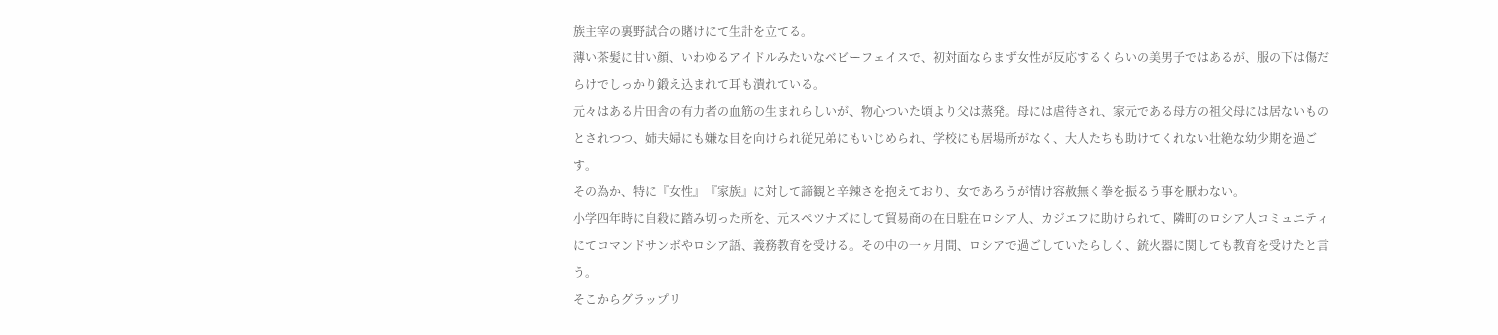族主宰の裏野試合の賭けにて生計を立てる。
薄い茶髪に甘い顔、いわゆるアイドルみたいなベビーフェイスで、初対面ならまず女性が反応するくらいの美男子ではあるが、服の下は傷だらけでしっかり鍛え込まれて耳も潰れている。
元々はある片田舎の有力者の血筋の生まれらしいが、物心ついた頃より父は蒸発。母には虐待され、家元である母方の祖父母には居ないものとされつつ、姉夫婦にも嫌な目を向けられ従兄弟にもいじめられ、学校にも居場所がなく、大人たちも助けてくれない壮絶な幼少期を過ごす。
その為か、特に『女性』『家族』に対して諦観と辛辣さを抱えており、女であろうが情け容赦無く拳を振るう事を厭わない。
小学四年時に自殺に踏み切った所を、元スペツナズにして貿易商の在日駐在ロシア人、カジエフに助けられて、隣町のロシア人コミュニティにてコマンドサンボやロシア語、義務教育を受ける。その中の一ヶ月間、ロシアで過ごしていたらしく、銃火器に関しても教育を受けたと言う。
そこからグラップリ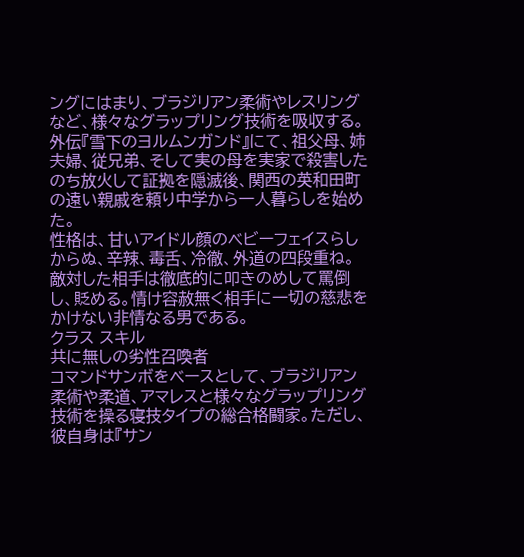ングにはまり、ブラジリアン柔術やレスリングなど、様々なグラップリング技術を吸収する。
外伝『雪下のヨルムンガンド』にて、祖父母、姉夫婦、従兄弟、そして実の母を実家で殺害したのち放火して証拠を隠滅後、関西の英和田町の遠い親戚を頼り中学から一人暮らしを始めた。
性格は、甘いアイドル顔のベビーフェイスらしからぬ、辛辣、毒舌、冷徹、外道の四段重ね。敵対した相手は徹底的に叩きのめして罵倒し、貶める。情け容赦無く相手に一切の慈悲をかけない非情なる男である。
クラス スキル
共に無しの劣性召喚者
コマンドサンボをベースとして、ブラジリアン柔術や柔道、アマレスと様々なグラップリング技術を操る寝技タイプの総合格闘家。ただし、彼自身は『サン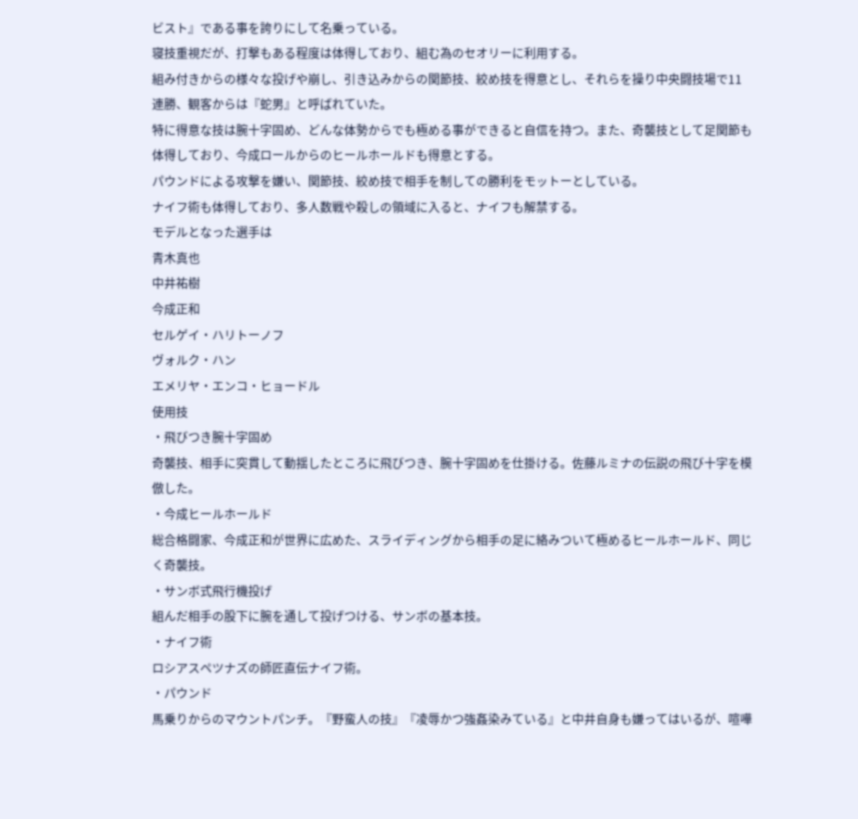ビスト』である事を誇りにして名乗っている。
寝技重視だが、打撃もある程度は体得しており、組む為のセオリーに利用する。
組み付きからの様々な投げや崩し、引き込みからの関節技、絞め技を得意とし、それらを操り中央闘技場で11連勝、観客からは『蛇男』と呼ばれていた。
特に得意な技は腕十字固め、どんな体勢からでも極める事ができると自信を持つ。また、奇襲技として足関節も体得しており、今成ロールからのヒールホールドも得意とする。
パウンドによる攻撃を嫌い、関節技、絞め技で相手を制しての勝利をモットーとしている。
ナイフ術も体得しており、多人数戦や殺しの領域に入ると、ナイフも解禁する。
モデルとなった選手は
青木真也
中井祐樹
今成正和
セルゲイ・ハリトーノフ
ヴォルク・ハン
エメリヤ・エンコ・ヒョードル
使用技
・飛びつき腕十字固め
奇襲技、相手に突貫して動揺したところに飛びつき、腕十字固めを仕掛ける。佐藤ルミナの伝説の飛び十字を模倣した。
・今成ヒールホールド
総合格闘家、今成正和が世界に広めた、スライディングから相手の足に絡みついて極めるヒールホールド、同じく奇襲技。
・サンボ式飛行機投げ
組んだ相手の股下に腕を通して投げつける、サンボの基本技。
・ナイフ術
ロシアスペツナズの師匠直伝ナイフ術。
・パウンド
馬乗りからのマウントパンチ。『野蛮人の技』『凌辱かつ強姦染みている』と中井自身も嫌ってはいるが、喧嘩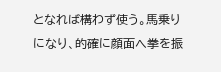となれば構わず使う。馬乗りになり、的確に顔面へ拳を振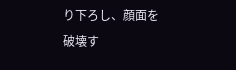り下ろし、顔面を破壊す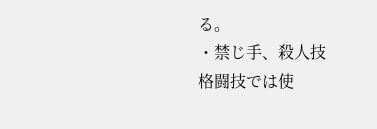る。
・禁じ手、殺人技
格闘技では使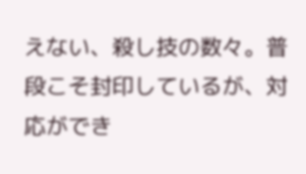えない、殺し技の数々。普段こそ封印しているが、対応ができ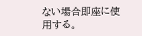ない場合即座に使用する。